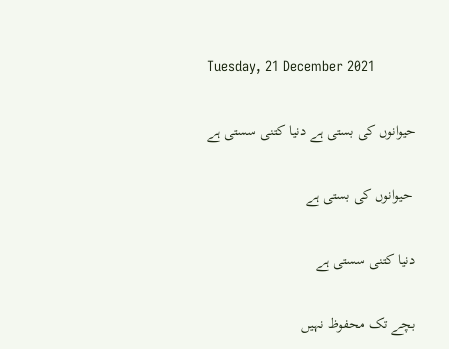Tuesday, 21 December 2021

حیوانوں کی بستی ہے دنیا کتنی سستی ہے

 حیوانوں کی بستی ہے

دنیا کتنی سستی ہے

بچے تک محفوظ نہیں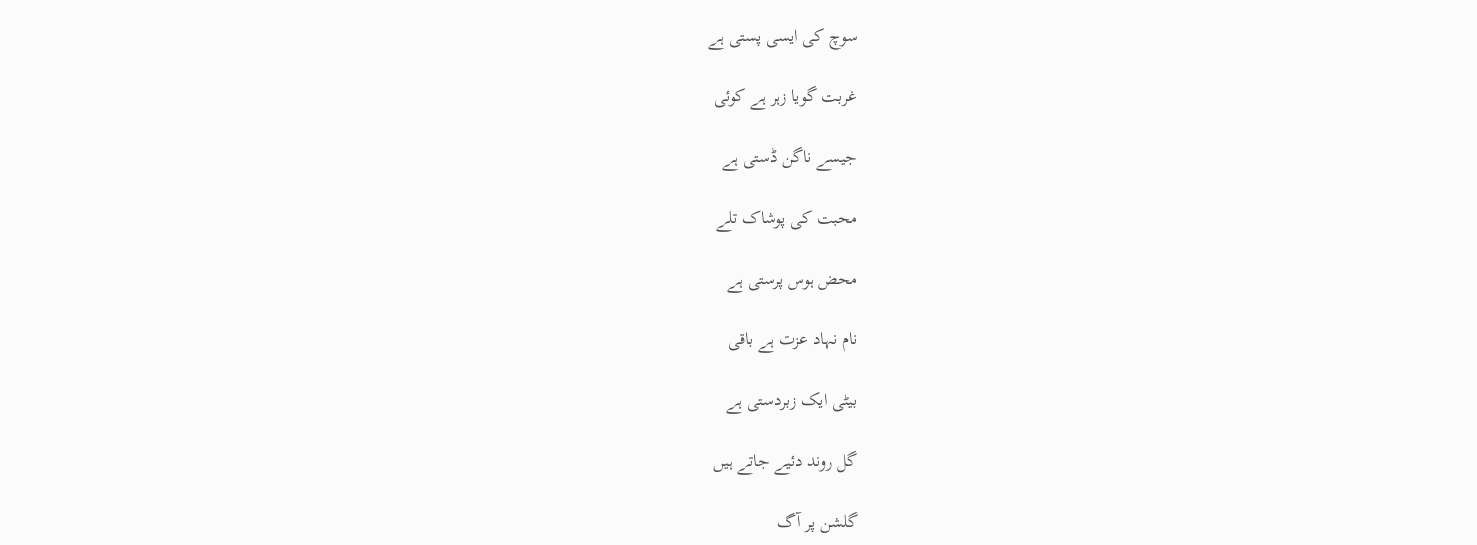سوچ کی ایسی پستی ہے

غربت گویا زہر ہے کوئی

جیسے ناگن ڈستی ہے

محبت کی پوشاک تلے

محض ہوس پرستی ہے

نام نہاد عزت ہے باقی

بیٹی ایک زبردستی ہے

گل روند دئیے جاتے ہیں

گلشن پر آگ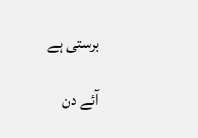برستی ہے

آئے دن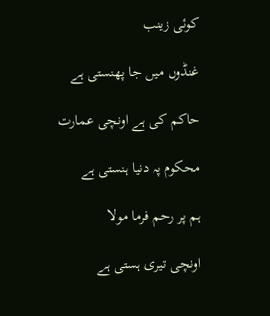کوئی زینب

غنڈوں میں جا پھنستی ہے

حاکم کی ہے اونچی عمارت

محکوم پہ دنیا ہنستی ہے

ہم پر رحم فرما مولا

اونچی تیری ہستی ہے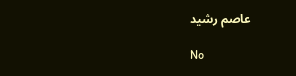عاصم رشید

No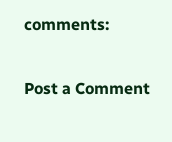comments:

Post a Comment